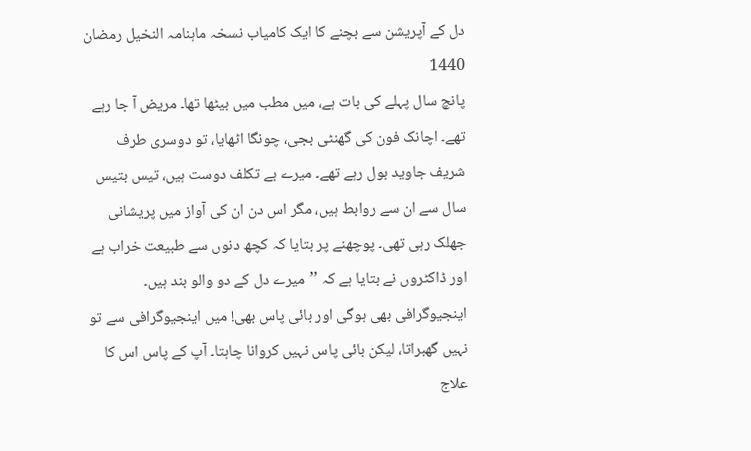دل کے آپریشن سے بچنے کا ایک کامیاب نسخہ ماہنامہ النخیل رمضان 1440
پانچ سال پہلے کی بات ہے، میں مطب میں بیٹھا تھا۔ مریض آ جا رہے تھے۔ اچانک فون کی گھنٹی بجی، چونگا اٹھایا، تو دوسری طرف شریف جاوید بول رہے تھے۔ میرے بے تکلف دوست ہیں، تیس بتیس سال سے ان سے روابط ہیں، مگر اس دن ان کی آواز میں پریشانی جھلک رہی تھی۔ پوچھنے پر بتایا کہ کچھ دنوں سے طبیعت خراب ہے اور ڈاکٹروں نے بتایا ہے کہ ’’میرے دل کے دو والو بند ہیں۔ اینجیوگرافی بھی ہوگی اور بائی پاس بھی! میں اینجیوگرافی سے تو نہیں گھبراتا، لیکن بائی پاس نہیں کروانا چاہتا۔ آپ کے پاس اس کا علاج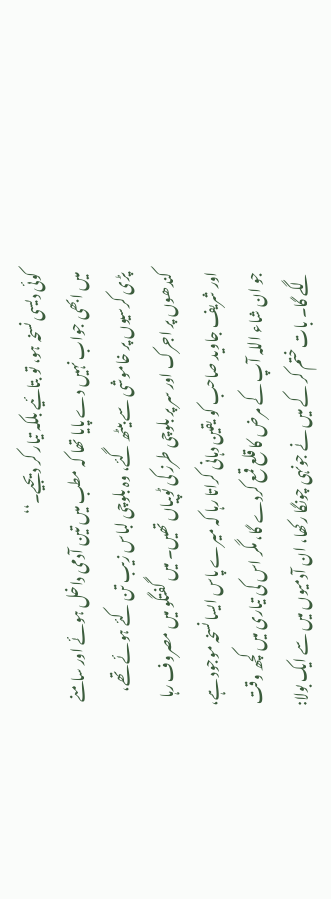کوئی دیسی نسخہ ہو، تو بتائیے بلکہ تیار کر دیجیے۔‘‘
میں ابھی جواب نہیں دے پایا تھا کہ مطب میں تین آدمی داخل ہوئے اور سامنے پڑی کرسیوں پر خاموشی سے بیٹھ گئے، وہ بلوچی لباس زیب تن کئے ہوئے تھے، کندھوں پر اجرک اور سر پر بلوچی طرز کی ٹوپیاں تھیں۔ میں گفتگو میں مصروف رہا اور شریف جاوید صاحب کو یقین دہانی کراتا رہا کہ میرے پاس ایسا نسخہ موجود ہے، جو ان شاء اللہ آپ کے مرض کا قلع قمع کردے گا، مگر اس کی تیاری میں کچھ وقت لگے گا۔ بات ختم کر کے میں نے جونہی چونگا رکھا، ان آدمیوں میں سے ایک بولا: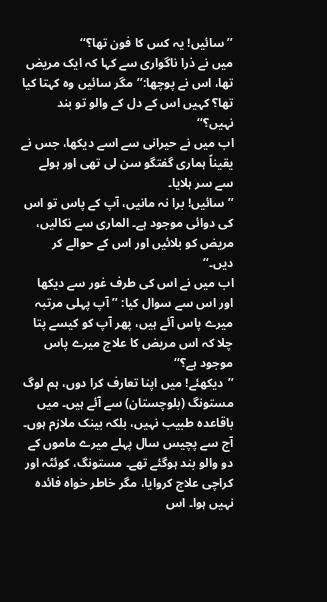’’سائیں! یہ کس کا فون تھا؟‘‘
میں نے ذرا ناگواری سے کہا کہ ایک مریض تھا، اس نے پوچھا:’’مگر سائیں وہ کہتا کیا تھا؟ کہیں اس کے دل کے والو تو بند نہیں؟‘‘
اب میں نے حیرانی سے اسے دیکھا، جس نے یقیناً ہماری گفتگو سن لی تھی اور ہولے سے سر ہلایا۔
’’سائیں! برا نہ مانیں، آپ کے پاس تو اس کی دوائی موجود ہے۔ الماری سے نکالیں، مریض کو بلائیں اور اس کے حوالے کر دیں۔‘‘
اب میں نے اس کی طرف غور سے دیکھا اور اس سے سوال کیا: ’’ آپ پہلی مرتبہ میرے پاس آئے ہیں، پھر آپ کو کیسے پتا چلا کہ اس مریض کا علاج میرے پاس موجود ہے؟‘‘
’’دیکھئے! میں اپنا تعارف کرا دوں، ہم لوگ مستونگ (بلوچستان) سے آئے ہیں۔ میں باقاعدہ طبیب نہیں، بلکہ بینک ملازم ہوں۔ آج سے پچیس سال پہلے میرے ماموں کے دو والو بند ہوگئے تھے۔ مستونگ، کوئٹہ اور کراچی علاج کروایا، مگر خاطر خواہ فائدہ نہیں ہوا۔ اس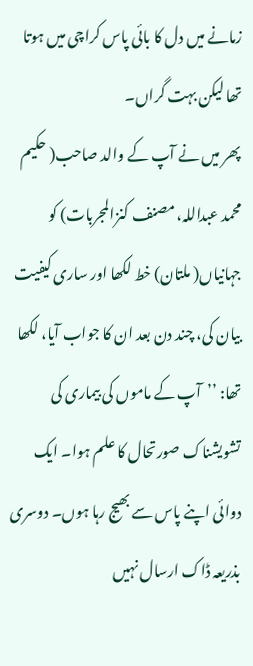زمانے میں دل کا بائی پاس کراچی میں ہوتا تھا لیکن بہت گراں۔
پھر میں نے آپ کے والد صاحب( حکیم محمد عبداللہ، مصنف کنزالمجربات) کو جہانیاں( ملتان) خط لکھا اور ساری کیفیت بیان کی، چند دن بعد ان کا جواب آیا، لکھا تھا: ’’آپ کے ماموں کی بیماری کی تشویشناک صورتحال کا علم ہوا۔ ایک دوائی اپنے پاس سے بھیج رہا ہوں۔ دوسری بذریعہ ڈاک ارسال نہیں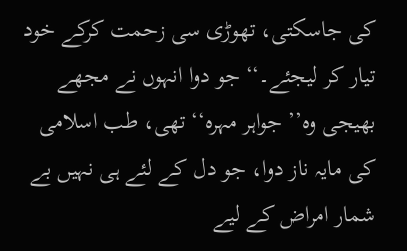کی جاسکتی، تھوڑی سی زحمت کرکے خود تیار کر لیجئے۔‘‘ جو دوا انہوں نے مجھے بھیجی وہ’’ جواہر مہرہ‘‘ تھی، طب اسلامی کی مایہ ناز دوا، جو دل کے لئے ہی نہیں بے شمار امراض کے لیے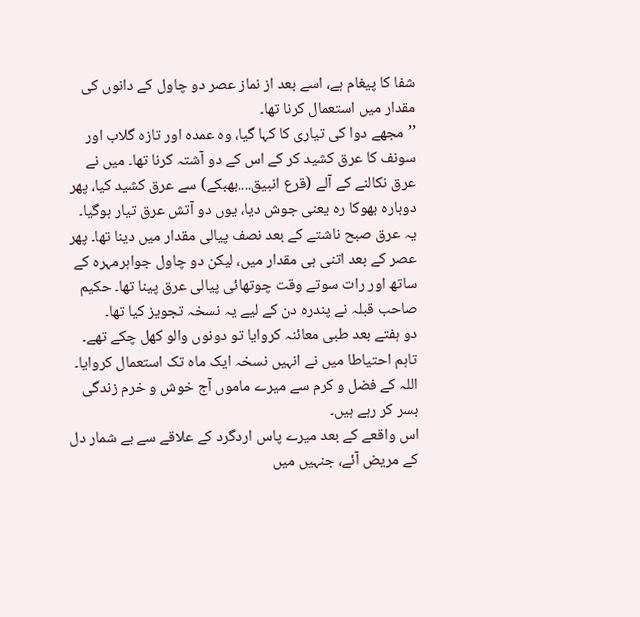شفا کا پیغام ہے، اسے بعد از نماز عصر دو چاول کے دانوں کی مقدار میں استعمال کرنا تھا۔
’’مجھے دوا کی تیاری کا کہا گیا، وہ عمدہ اور تازہ گلاب اور سونف کا عرق کشید کر کے اس کے دو آشتہ کرنا تھا۔ میں نے عرق نکالنے کے آلے (قرع انبیق....بھبکے) سے عرق کشید کیا، پھر دوبارہ بھوکا رہ یعنی جوش دیا، یوں دو آتش عرق تیار ہوگیا۔
یہ عرق صبح ناشتے کے بعد نصف پیالی مقدار میں دینا تھا۔ پھر عصر کے بعد اتنی ہی مقدار میں، لیکن دو چاول جواہرمہرہ کے ساتھ اور رات سوتے وقت چوتھائی پیالی عرق پینا تھا۔ حکیم صاحب قبلہ نے پندرہ دن کے لیے یہ نسخہ تجویز کیا تھا۔
دو ہفتے بعد طبی معائنہ کروایا تو دونوں والو کھل چکے تھے۔ تاہم احتیاطا میں نے انہیں نسخہ ایک ماہ تک استعمال کروایا۔ اللہ کے فضل و کرم سے میرے ماموں آج خوش و خرم زندگی بسر کر رہے ہیں۔
اس واقعے کے بعد میرے پاس اردگرد کے علاقے سے بے شمار دل کے مریض آئے، جنہیں میں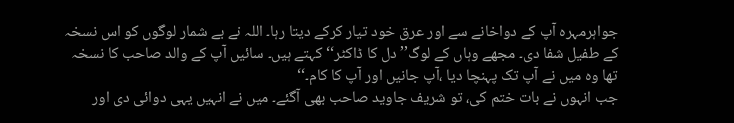جواہرمہرہ آپ کے دواخانے سے اور عرق خود تیار کرکے دیتا رہا۔ اللہ نے بے شمار لوگوں کو اس نسخہ کے طفیل شفا دی۔ مجھے وہاں کے لوگ’’ دل کا ڈاکٹر‘‘ کہتے ہیں۔ سائیں آپ کے والد صاحب کا نسخہ تھا وہ میں نے آپ تک پہنچا دیا ،آپ جانیں اور آپ کا کام۔‘‘
جب انہوں نے بات ختم کی، تو شریف جاوید صاحب بھی آگئے۔ میں نے انہیں یہی دوائی دی اور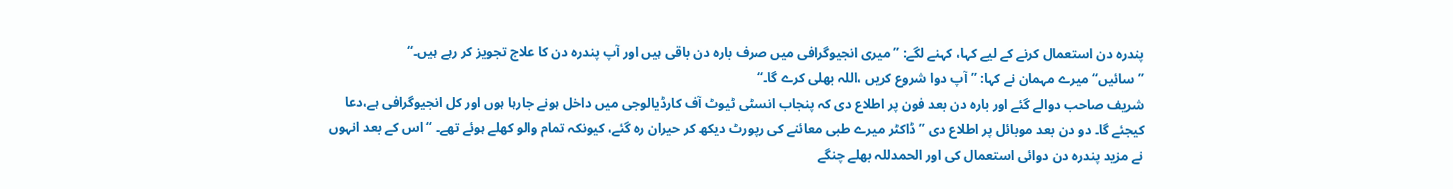پندرہ دن استعمال کرنے کے لیے کہا، کہنے لگے: ’’میری انجیوگرافی میں صرف بارہ دن باقی ہیں اور آپ پندرہ دن کا علاج تجویز کر رہے ہیں۔‘‘
’’ سائیں‘‘ میرے مہمان نے کہا: ’’ آپ دوا شروع کریں ،اللہ بھلی کرے گا۔‘‘
شریف صاحب دوالے گئے اور بارہ دن بعد فون پر اطلاع دی کہ پنجاب انسٹی ٹیوٹ آف کارڈیالوجی میں داخل ہونے جارہا ہوں اور کل انجیوگرافی ہے،دعا کیجئے گا۔ دو دن بعد موبائل پر اطلاع دی ’’ ڈاکٹر میرے طبی معائنے کی رپورٹ دیکھ کر حیران رہ گئے، کیونکہ تمام والو کھلے ہوئے تھے۔ ‘‘اس کے بعد انہوں نے مزید پندرہ دن دوائی استعمال کی اور الحمدللہ بھلے چنگے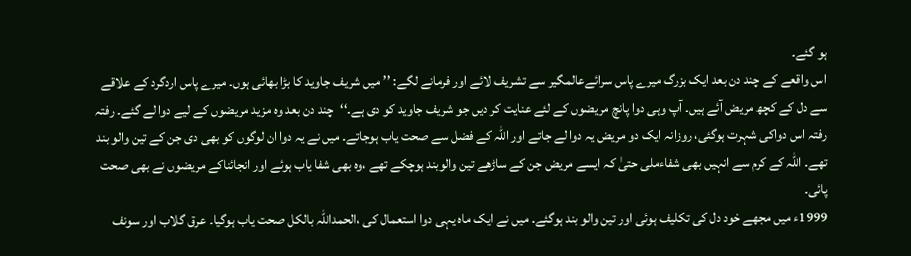ہو گئے۔
اس واقعے کے چند دن بعد ایک بزرگ میرے پاس سرائےعالمگیر سے تشریف لائے اور فرمانے لگے: ’’ میں شریف جاوید کا بڑا بھائی ہوں۔ میرے پاس اردگرد کے علاقے سے دل کے کچھ مریض آئے ہیں۔ آپ وہی دوا پانچ مریضوں کے لئے عنایت کر دیں جو شریف جاوید کو دی ہے۔‘‘چند دن بعد وہ مزید مریضوں کے لیے دوا لے گئے۔ رفتہ رفتہ اس دواکی شہرت ہوگئی، روزانہ ایک دو مریض یہ دوا لے جاتے اور اللہ کے فضل سے صحت یاب ہوجاتے۔ میں نے یہ دوا ان لوگوں کو بھی دی جن کے تین والو بند تھے۔ اللہ کے کرم سے انہیں بھی شفاءملی حتیٰ کہ ایسے مریض جن کے ساڑھے تین والوبند ہوچکے تھے ،وہ بھی شفا یاب ہوئے اور انجائناکے مریضوں نے بھی صحت پائی۔
1999ء میں مجھے خود دل کی تکلیف ہوئی اور تین والو بند ہوگئے۔ میں نے ایک ماہ یہی دوا استعمال کی ،الحمداللہ بالکل صحت یاب ہوگیا۔ عرق گلاب اور سونف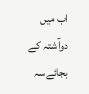اب میں دوآشتہ کے بجائےسہ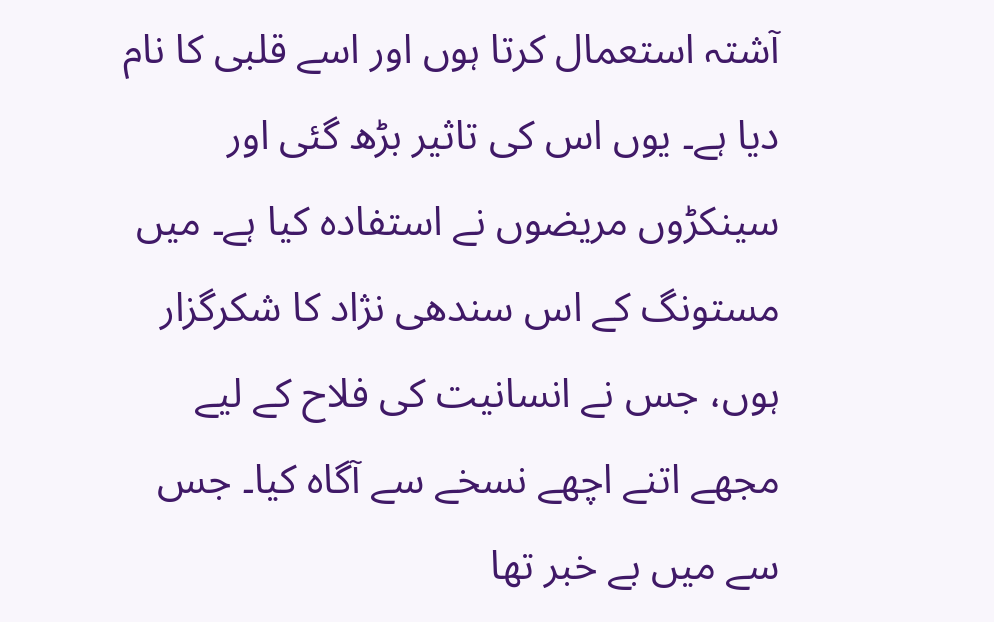آشتہ استعمال کرتا ہوں اور اسے قلبی کا نام دیا ہے۔ یوں اس کی تاثیر بڑھ گئی اور سینکڑوں مریضوں نے استفادہ کیا ہے۔ میں مستونگ کے اس سندھی نژاد کا شکرگزار ہوں، جس نے انسانیت کی فلاح کے لیے مجھے اتنے اچھے نسخے سے آگاہ کیا۔ جس سے میں بے خبر تھا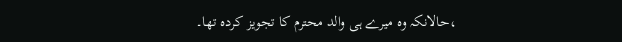،حالانکہ وہ میرے ہی والد محترم کا تجویز کردہ تھا۔